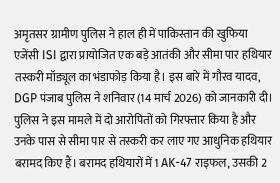अमृतसर ग्रामीण पुलिस ने हाल ही में पाकिस्तान की खुफिया एजेंसी ISI द्वारा प्रायोजित एक बड़े आतंकी और सीमा पार हथियार तस्करी मॉड्यूल का भंडाफोड़ किया है। इस बारे में गौरव यादव, DGP पंजाब पुलिस ने शनिवार (14 मार्च 2026) को जानकारी दी।
पुलिस ने इस मामले में दो आरोपितों को गिरफ्तार किया है और उनके पास से सीमा पार से तस्करी कर लाए गए आधुनिक हथियार बरामद किए हैं। बरामद हथियारों में 1 AK-47 राइफल, उसकी 2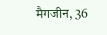मैगजीन, 36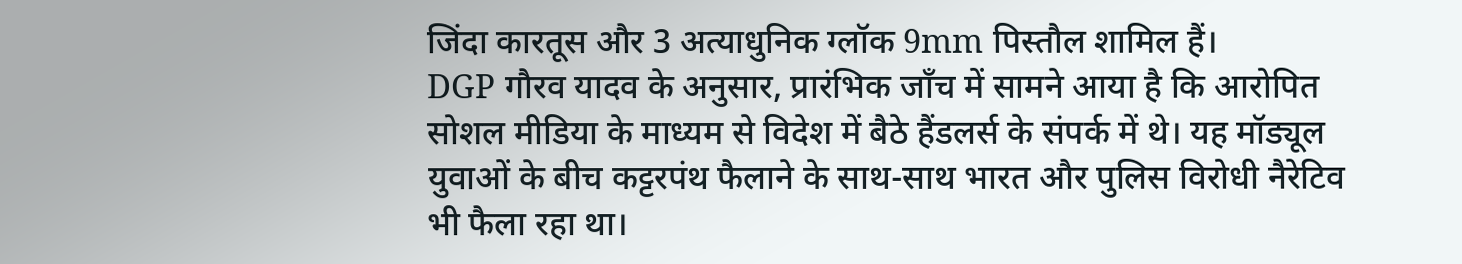जिंदा कारतूस और 3 अत्याधुनिक ग्लॉक 9mm पिस्तौल शामिल हैं।
DGP गौरव यादव के अनुसार, प्रारंभिक जाँच में सामने आया है कि आरोपित सोशल मीडिया के माध्यम से विदेश में बैठे हैंडलर्स के संपर्क में थे। यह मॉड्यूल युवाओं के बीच कट्टरपंथ फैलाने के साथ-साथ भारत और पुलिस विरोधी नैरेटिव भी फैला रहा था।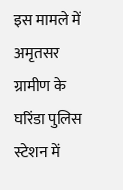इस मामले में अमृतसर ग्रामीण के घरिंडा पुलिस स्टेशन में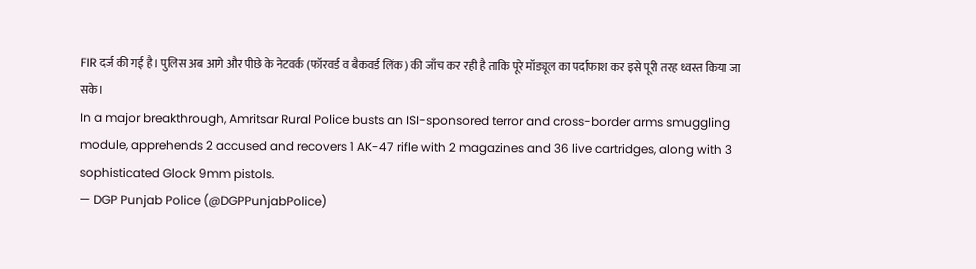FIR दर्ज की गई है। पुलिस अब आगे और पीछे के नेटवर्क (फॉरवर्ड व बैकवर्ड लिंक) की जाँच कर रही है ताकि पूरे मॉड्यूल का पर्दाफाश कर इसे पूरी तरह ध्वस्त किया जा सके।
In a major breakthrough, Amritsar Rural Police busts an ISI-sponsored terror and cross-border arms smuggling module, apprehends 2 accused and recovers 1 AK-47 rifle with 2 magazines and 36 live cartridges, along with 3 sophisticated Glock 9mm pistols.
— DGP Punjab Police (@DGPPunjabPolice)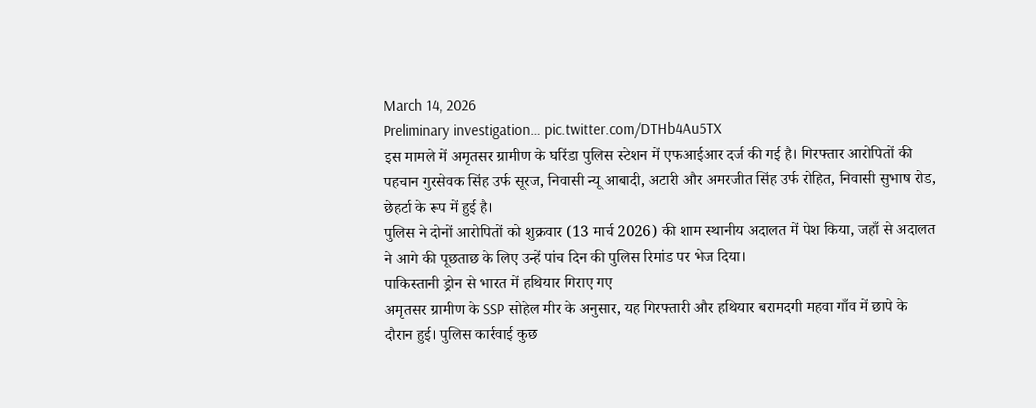March 14, 2026
Preliminary investigation… pic.twitter.com/DTHb4Au5TX
इस मामले में अमृतसर ग्रामीण के घरिंडा पुलिस स्टेशन में एफआईआर दर्ज की गई है। गिरफ्तार आरोपितों की पहचान गुरसेवक सिंह उर्फ सूरज, निवासी न्यू आबादी, अटारी और अमरजीत सिंह उर्फ रोहित, निवासी सुभाष रोड, छेहर्टा के रूप में हुई है।
पुलिस ने दोनों आरोपितों को शुक्रवार (13 मार्च 2026) की शाम स्थानीय अदालत में पेश किया, जहाँ से अदालत ने आगे की पूछताछ के लिए उन्हें पांच दिन की पुलिस रिमांड पर भेज दिया।
पाकिस्तानी ड्रोन से भारत में हथियार गिराए गए
अमृतसर ग्रामीण के SSP सोहेल मीर के अनुसार, यह गिरफ्तारी और हथियार बरामदगी महवा गाँव में छापे के दौरान हुई। पुलिस कार्रवाई कुछ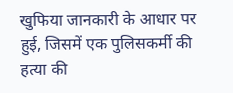खुफिया जानकारी के आधार पर हुई, जिसमें एक पुलिसकर्मी की हत्या की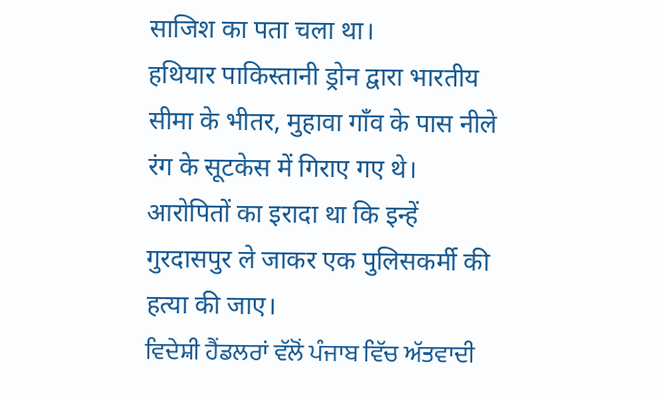साजिश का पता चला था।
हथियार पाकिस्तानी ड्रोन द्वारा भारतीय सीमा के भीतर, मुहावा गाँव के पास नीले रंग के सूटकेस में गिराए गए थे। आरोपितों का इरादा था कि इन्हें गुरदासपुर ले जाकर एक पुलिसकर्मी की हत्या की जाए।
ਵਿਦੇਸ਼ੀ ਹੈਂਡਲਰਾਂ ਵੱਲੋਂ ਪੰਜਾਬ ਵਿੱਚ ਅੱਤਵਾਦੀ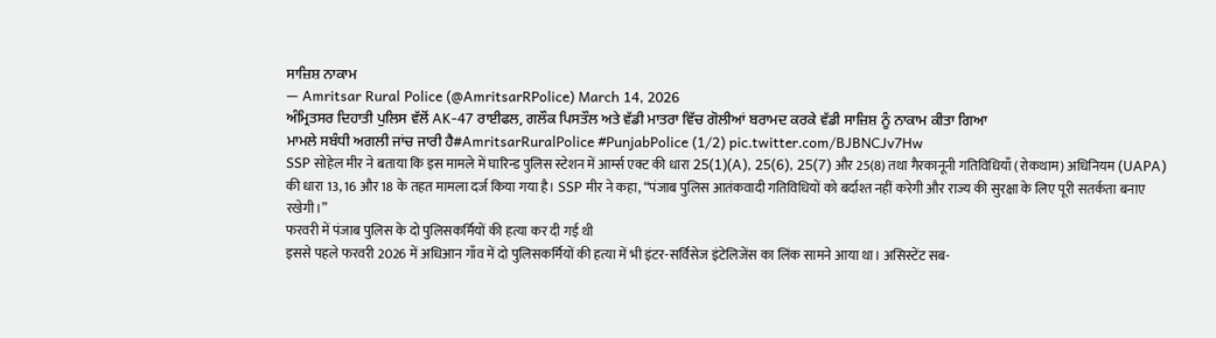ਸਾਜ਼ਿਸ਼ ਨਾਕਾਮ
— Amritsar Rural Police (@AmritsarRPolice) March 14, 2026
ਅੰਮ੍ਰਿਤਸਰ ਦਿਹਾਤੀ ਪੁਲਿਸ ਵੱਲੋਂ AK-47 ਰਾਈਫਲ, ਗਲੌਕ ਪਿਸਤੌਲ ਅਤੇ ਵੱਡੀ ਮਾਤਰਾ ਵਿੱਚ ਗੋਲੀਆਂ ਬਰਾਮਦ ਕਰਕੇ ਵੱਡੀ ਸਾਜ਼ਿਸ਼ ਨੂੰ ਨਾਕਾਮ ਕੀਤਾ ਗਿਆ
ਮਾਮਲੇ ਸਬੰਧੀ ਅਗਲੀ ਜਾਂਚ ਜਾਰੀ ਹੈ#AmritsarRuralPolice #PunjabPolice (1/2) pic.twitter.com/BJBNCJv7Hw
SSP सोहेल मीर ने बताया कि इस मामले में घारिन्ड पुलिस स्टेशन में आर्म्स एक्ट की धारा 25(1)(A), 25(6), 25(7) और 25(8) तथा गैरकानूनी गतिविधियाँ (रोकथाम) अधिनियम (UAPA) की धारा 13, 16 और 18 के तहत मामला दर्ज किया गया है। SSP मीर ने कहा, “पंजाब पुलिस आतंकवादी गतिविधियों को बर्दाश्त नहीं करेगी और राज्य की सुरक्षा के लिए पूरी सतर्कता बनाए रखेगी।”
फरवरी में पंजाब पुलिस के दो पुलिसकर्मियों की हत्या कर दी गई थी
इससे पहले फरवरी 2026 में अधिआन गाँव में दो पुलिसकर्मियों की हत्या में भी इंटर-सर्विसेज इंटेलिजेंस का लिंक सामने आया था। असिस्टेंट सब-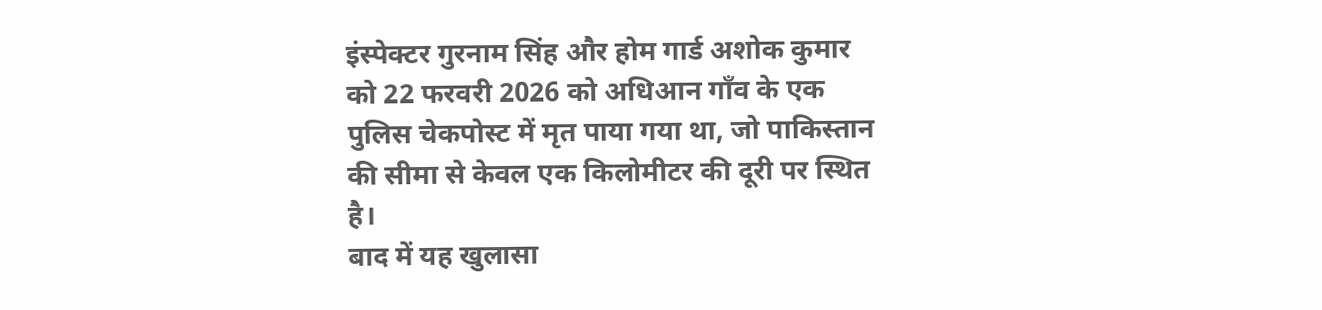इंस्पेक्टर गुरनाम सिंह और होम गार्ड अशोक कुमार को 22 फरवरी 2026 को अधिआन गाँव के एक पुलिस चेकपोस्ट में मृत पाया गया था, जो पाकिस्तान की सीमा से केवल एक किलोमीटर की दूरी पर स्थित है।
बाद में यह खुलासा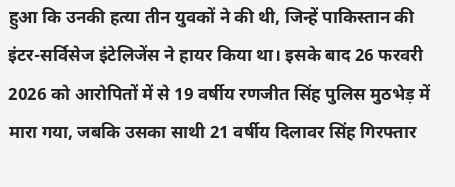हुआ कि उनकी हत्या तीन युवकों ने की थी, जिन्हें पाकिस्तान की इंटर-सर्विसेज इंटेलिजेंस ने हायर किया था। इसके बाद 26 फरवरी 2026 को आरोपितों में से 19 वर्षीय रणजीत सिंह पुलिस मुठभेड़ में मारा गया, जबकि उसका साथी 21 वर्षीय दिलावर सिंह गिरफ्तार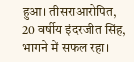हुआ। तीसराआरोपित, 20 वर्षीय इंदरजीत सिंह, भागने में सफल रहा।